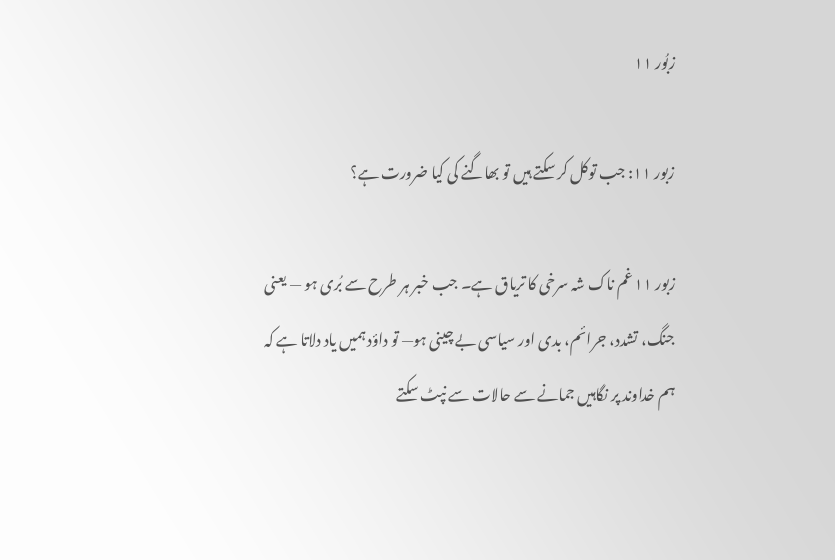زبُور ۱۱

زبور ۱۱: جب توکل کر سکتے ہیں تو بھاگنے کی کیا ضرورت ہے؟

زبور ۱۱ غم ناک شہ سرخی کا تریاق ہے۔ جب خبر ہر طرح سے بُری ہو — یعنی جنگ، تشدد، جرائم، بدی اور سیاسی بے چینی ہو— تو داؤد ہمیں یاد دلاتا ہے کہ ہم خداوند پر نگاہیں جمانے سے حالات سے نپٹ سکتے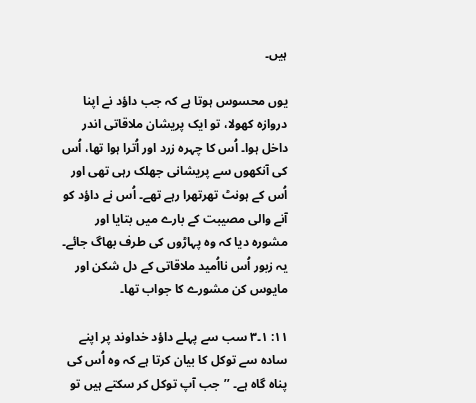ہیں۔

یوں محسوس ہوتا ہے کہ جب داؤد نے اپنا دروازہ کھولا، تو ایک پریشان ملاقاتی اندر داخل ہوا۔ اُس کا چہرہ زرد اور اُترا ہوا تھا، اُس کی آنکھوں سے پریشانی جھلک رہی تھی اور اُس کے ہونٹ تھرتھرا رہے تھے۔ اُس نے داؤد کو آنے والی مصیبت کے بارے میں بتایا اور مشورہ دیا کہ وہ پہاڑوں کی طرف بھاگ جائے۔ یہ زبور اُس نااُمید ملاقاتی کے دل شکن اور مایوس کن مشورے کا جواب تھا۔

۱۱: ۱۔۳ سب سے پہلے داؤد خداوند پر اپنے سادہ سے توکل کا بیان کرتا ہے کہ وہ اُس کی پناہ گاہ ہے۔ ’’جب آپ توکل کر سکتے ہیں تو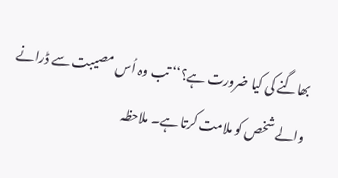بھاگنے کی کیا ضرورت ہے؟‘‘ تب وہ اُس مصیبت سے ڈرانے والے شخص کو ملامت کرتا ہے۔ ملاحظہ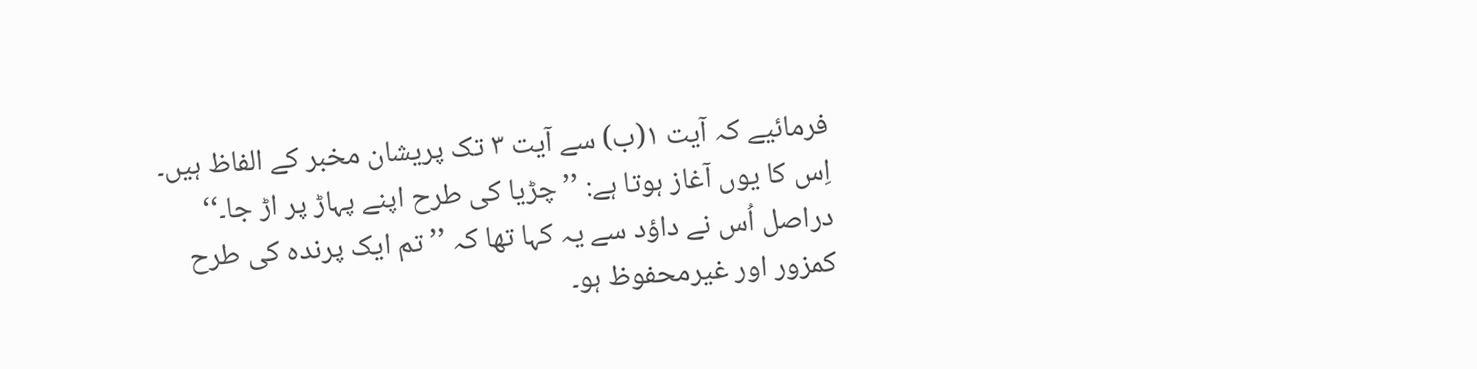فرمائیے کہ آیت ۱(ب) سے آیت ۳ تک پریشان مخبر کے الفاظ ہیں۔ اِس کا یوں آغاز ہوتا ہے: ’’چڑیا کی طرح اپنے پہاڑ پر اڑ جا۔‘‘ دراصل اُس نے داؤد سے یہ کہا تھا کہ ’’تم ایک پرندہ کی طرح کمزور اور غیرمحفوظ ہو۔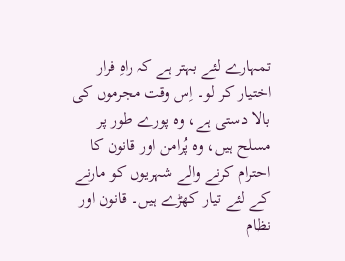تمہارے لئے بہتر ہے کہ راہِ فرار اختیار کر لو۔ اِس وقت مجرموں کی بالا دستی ہے، وہ پورے طور پر مسلح ہیں، وہ پُرامن اور قانون کا احترام کرنے والے شہریوں کو مارنے کے لئے تیار کھڑے ہیں۔ قانون اور نظام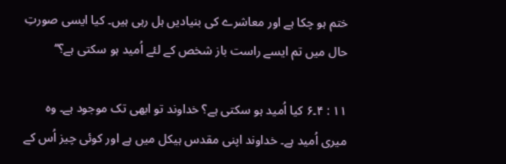ختم ہو چکا ہے اور معاشرے کی بنیادیں ہل رہی ہیں۔ کیا ایسی صورتِ حال میں تم ایسے راست باز شخص کے لئے اُمید ہو سکتی ہے؟‘‘

۱۱ : ۴۔۶ کیا اُمید ہو سکتی ہے؟ خداوند تو ابھی تک موجود ہے۔ وہ میری اُمید ہے۔ خداوند اپنی مقدس ہیکل میں ہے اور کوئی چیز اُس کے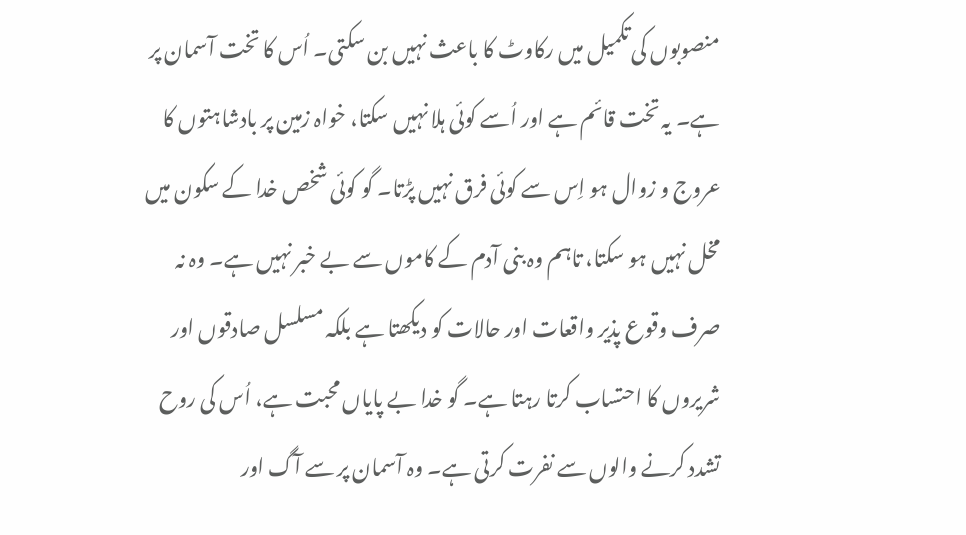منصوبوں کی تکمیل میں رکاوٹ کا باعث نہیں بن سکتی۔ اُس کا تخت آسمان پر ہے۔ یہ تخت قائم ہے اور اُسے کوئی ہلا نہیں سکتا، خواہ زمین پر بادشاہتوں کا عروج و زوال ہو اِس سے کوئی فرق نہیں پڑتا۔ گو کوئی شخص خدا کے سکون میں مخل نہیں ہو سکتا، تاہم وہ بنی آدم کے کاموں سے بے خبر نہیں ہے۔ وہ نہ صرف وقوع پذیر واقعات اور حالات کو دیکھتا ہے بلکہ مسلسل صادقوں اور شریروں کا احتساب کرتا رہتا ہے۔ گو خدا بے پایاں محبت ہے، اُس کی روح تشدد کرنے والوں سے نفرت کرتی ہے۔ وہ آسمان پر سے آگ اور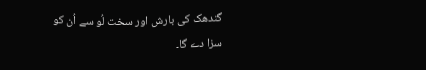گندھک کی بارش اور سخت لُو سے اُن کو سزا دے گا۔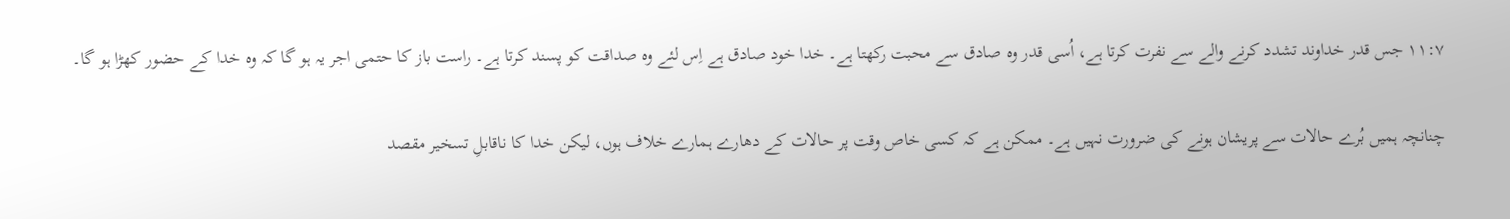۱۱:۷ جس قدر خداوند تشدد کرنے والے سے نفرت کرتا ہے، اُسی قدر وہ صادق سے محبت رکھتا ہے۔ خدا خود صادق ہے اِس لئے وہ صداقت کو پسند کرتا ہے۔ راست باز کا حتمی اجر یہ ہو گا کہ وہ خدا کے حضور کھڑا ہو گا۔

چنانچہ ہمیں بُرے حالات سے پریشان ہونے کی ضرورت نہیں ہے۔ ممکن ہے کہ کسی خاص وقت پر حالات کے دھارے ہمارے خلاف ہوں، لیکن خدا کا ناقابلِ تسخیر مقصد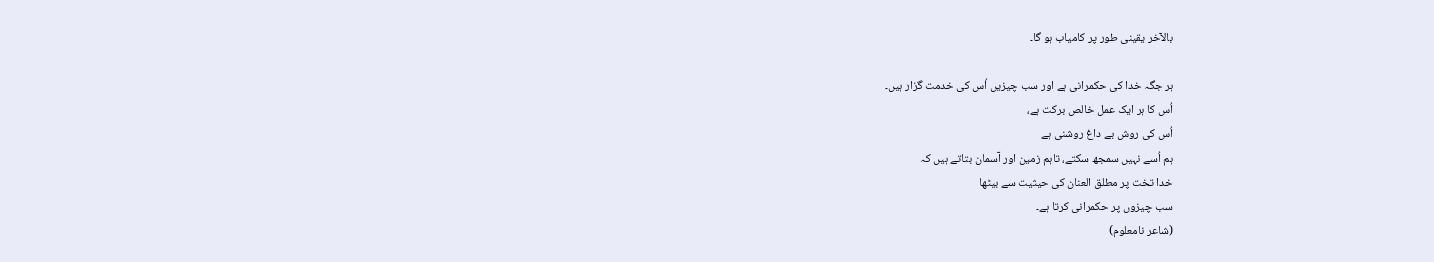بالآخر یقینی طور پر کامیاب ہو گا۔

ہر جگہ خدا کی حکمرانی ہے اور سب چیزیں اُس کی خدمت گزار ہیں۔
اُس کا ہر ایک عمل خالص برکت ہے،
اُس کی روش بے داغ روشنی ہے
ہم اُسے نہیں سمجھ سکتے، تاہم زمین اور آسمان بتاتے ہیں کہ
خدا تخت پر مطلق العنان کی حیثیت سے بیٹھا
سب چیزوں پر حکمرانی کرتا ہے۔
(شاعر نامعلوم)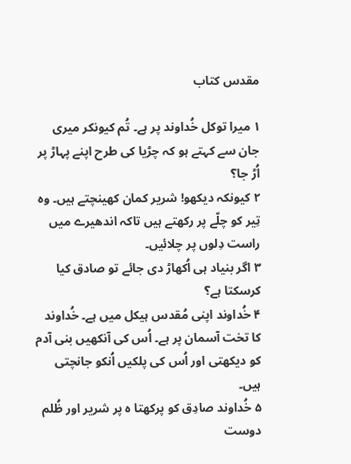مقدس کتاب

۱ میرا توکل خُداوند پر ہے۔ تُم کیونکر میری جان سے کہتے ہو کہ چڑیا کی طرح اپنے پہاڑ پر اُڑ جا؟
۲ کیونکہ دیکھو! شریر کمان کھینچتے ہیں۔ وہ تِیر کو چلّے پر رکھتے ہیں تاکہ اندھیرے میں راست دِلوں پر چلائیں۔
۳ اگر بنیاد ہی اُکھاڑ دی جائے تو صادق کیا کرسکتا ہے؟
۴ خُداوند اپنی مُقدس ہیکل میں ہے۔ خُداوند کا تخت آسمان پر ہے۔ اُس کی آنکھیں بنی آدم کو دیکھتی اور اُس کی پلکیں اُنکو جانچتی ہیں۔
۵ خُداوند صادِق کو پرکھتا ہ پر شریر اور ظُلم دوست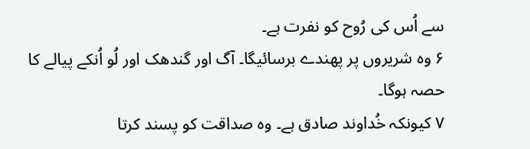سے اُس کی رُوح کو نفرت ہے۔
۶ وہ شریروں پر پھندے برسائیگا۔ آگ اور گندھک اور لُو اُنکے پیالے کا حصہ ہوگا۔
۷ کیونکہ خُداوند صادق ہے۔ وہ صداقت کو پسند کرتا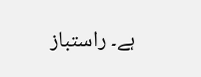ہے۔ راستباز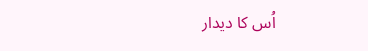اُس کا دیدار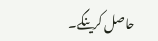حاصل کرینگے۔